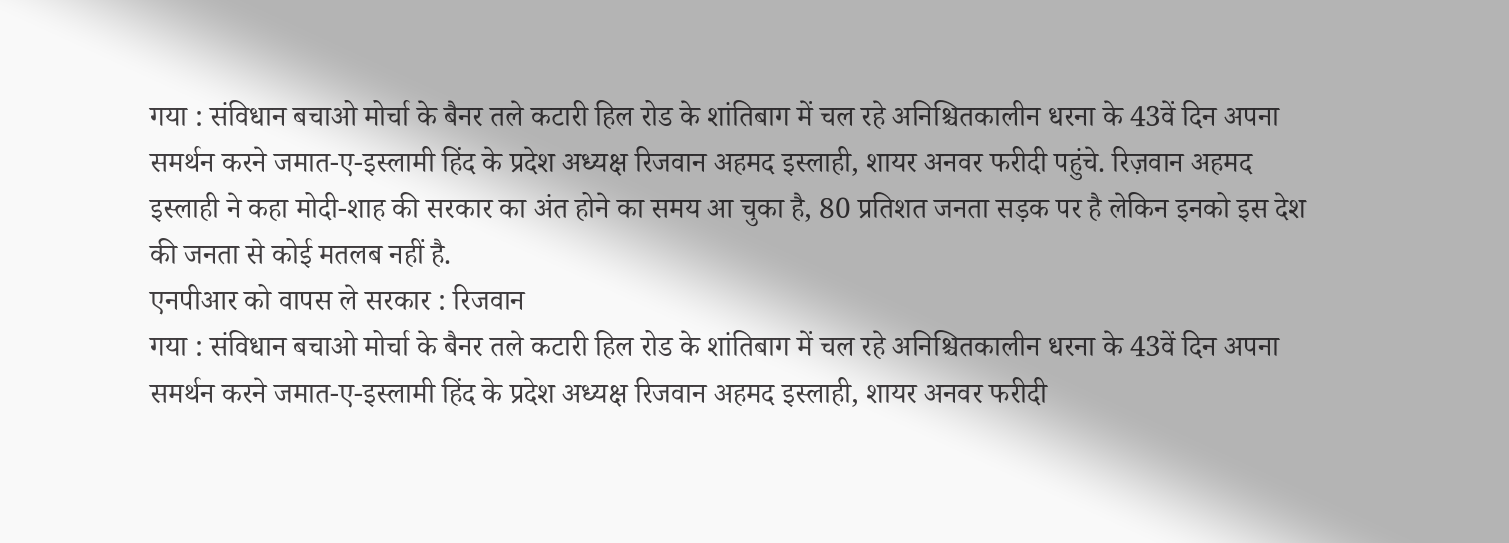गया : संविधान बचाओ मोर्चा के बैनर तले कटारी हिल रोड के शांतिबाग में चल रहे अनिश्चितकालीन धरना के 43वें दिन अपना समर्थन करने जमात-ए-इस्लामी हिंद के प्रदेश अध्यक्ष रिजवान अहमद इस्लाही, शायर अनवर फरीदी पहुंचे. रिज़वान अहमद इस्लाही ने कहा मोदी-शाह की सरकार का अंत होने का समय आ चुका है, 80 प्रतिशत जनता सड़क पर है लेकिन इनको इस देश की जनता से कोई मतलब नहीं है.
एनपीआर को वापस ले सरकार : रिजवान
गया : संविधान बचाओ मोर्चा के बैनर तले कटारी हिल रोड के शांतिबाग में चल रहे अनिश्चितकालीन धरना के 43वें दिन अपना समर्थन करने जमात-ए-इस्लामी हिंद के प्रदेश अध्यक्ष रिजवान अहमद इस्लाही, शायर अनवर फरीदी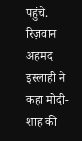पहुंचे. रिज़वान अहमद इस्लाही ने कहा मोदी-शाह की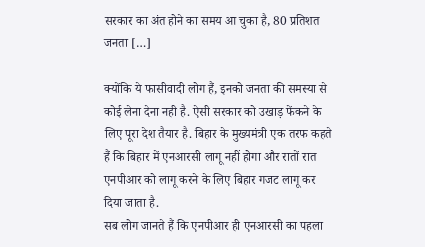सरकार का अंत होने का समय आ चुका है, 80 प्रतिशत जनता […]

क्योंकि ये फासीवादी लोग हैं, इनको जनता की समस्या से कोई लेना देना नही है. ऐसी सरकार को उखाड़ फेंकने के लिए पूरा देश तैयार है. बिहार के मुख्यमंत्री एक तरफ कहते हैं कि बिहार में एनआरसी लागू नहीं होगा और रातों रात एनपीआर को लागू करने के लिए बिहार गजट लागू कर दिया जाता है.
सब लोग जानते हैं कि एनपीआर ही एनआरसी का पहला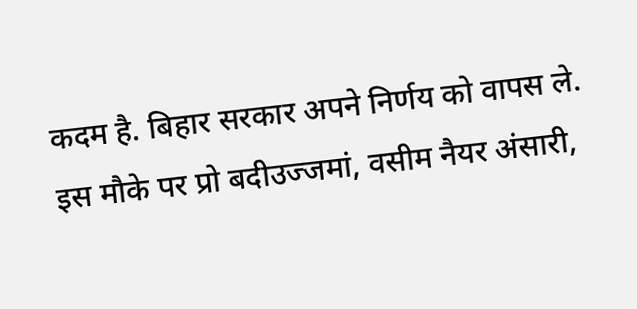कदम है. बिहार सरकार अपने निर्णय को वापस ले. इस मौके पर प्रो बदीउज्जमां, वसीम नैयर अंसारी,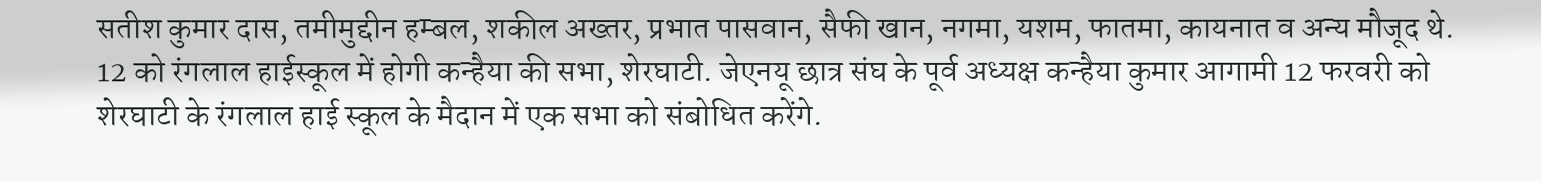सतीश कुमार दास, तमीमुद्दीन हम्बल, शकील अख्तर, प्रभात पासवान, सैफी खान, नगमा, यशम, फातमा, कायनात व अन्य मौजूद थे.
12 को रंगलाल हाईस्कूल में होगी कन्हैया की सभा, शेरघाटी. जेएनयू छात्र संघ के पूर्व अध्यक्ष कन्हैया कुमार आगामी 12 फरवरी को शेरघाटी के रंगलाल हाई स्कूल के मैदान में एक सभा को संबोधित करेंगे.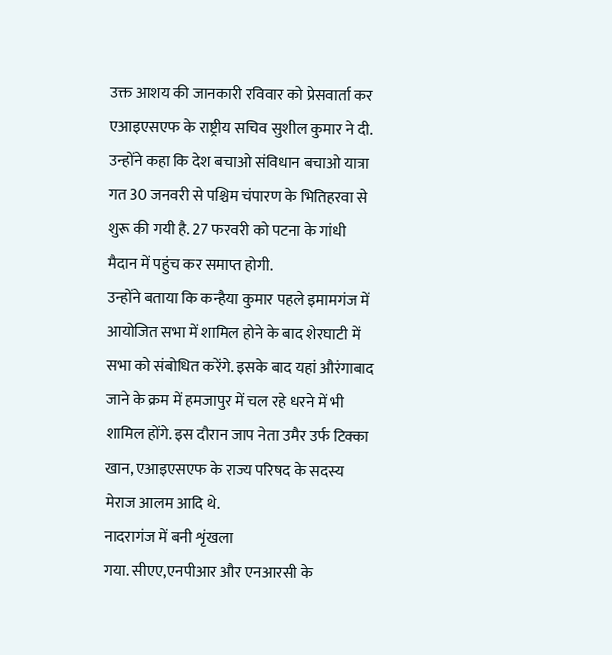उक्त आशय की जानकारी रविवार को प्रेसवार्ता कर एआइएसएफ के राष्ट्रीय सचिव सुशील कुमार ने दी. उन्होंने कहा कि देश बचाओ संविधान बचाओ यात्रा गत 30 जनवरी से पश्चिम चंपारण के भितिहरवा से शुरू की गयी है. 27 फरवरी को पटना के गांधी मैदान में पहुंच कर समाप्त होगी.
उन्होंने बताया कि कन्हैया कुमार पहले इमामगंज में आयोजित सभा में शामिल होने के बाद शेरघाटी में सभा को संबोधित करेंगे. इसके बाद यहां औरंगाबाद जाने के क्रम में हमजापुर में चल रहे धरने में भी शामिल होंगे. इस दौरान जाप नेता उमैर उर्फ टिक्का खान, एआइएसएफ के राज्य परिषद के सदस्य मेराज आलम आदि थे.
नादरागंज में बनी शृंखला
गया. सीएए,एनपीआर और एनआरसी के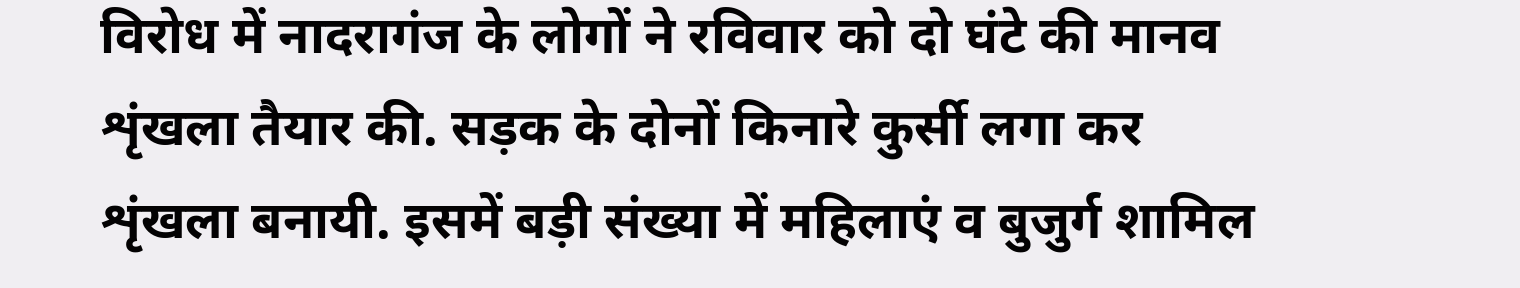विरोध में नादरागंज के लोगों ने रविवार को दो घंटे की मानव शृंखला तैयार की. सड़क के दोनों किनारे कुर्सी लगा कर शृंखला बनायी. इसमें बड़ी संख्या में महिलाएं व बुजुर्ग शामिल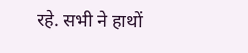रहे. सभी ने हाथों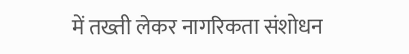में तख्ती लेकर नागरिकता संशोधन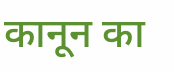कानून का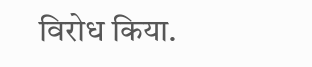विरोध किया.